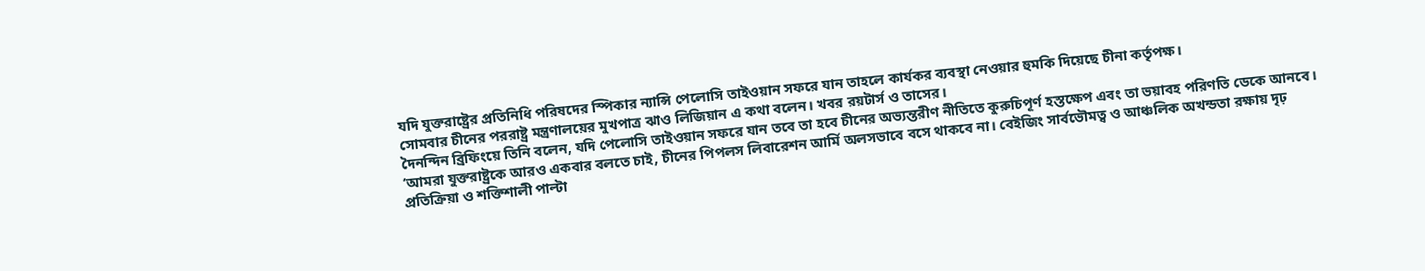যদি যুক্তরাষ্ট্রের প্রতিনিধি পরিষদের স্পিকার ন্যান্সি পেলোসি তাইওয়ান সফরে যান তাহলে কার্যকর ব্যবস্থা নেওয়ার হুমকি দিয়েছে চীনা কর্তৃপক্ষ।
সোমবার চীনের পররাষ্ট্র মন্ত্রণালয়ের মুখপাত্র ঝাও লিজিয়ান এ কথা বলেন। খবর রয়টার্স ও তাসের।
দৈনন্দিন ব্রিফিংয়ে তিনি বলেন, যদি পেলোসি তাইওয়ান সফরে যান তবে তা হবে চীনের অভ্যন্তরীণ নীতিতে কুরুচিপূর্ণ হস্তক্ষেপ এবং তা ভয়াবহ পরিণতি ডেকে আনবে।
‘আমরা যুক্তরাষ্ট্রকে আরও একবার বলতে চাই, চীনের পিপলস লিবারেশন আর্মি অলসভাবে বসে থাকবে না। বেইজিং সার্বভৌমত্ব ও আঞ্চলিক অখন্ডতা রক্ষায় দৃঢ় প্রতিক্রিয়া ও শক্তিশালী পাল্টা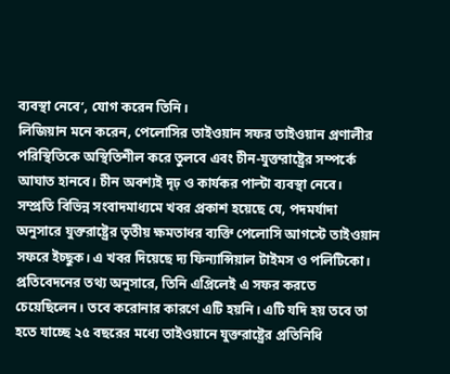ব্যবস্থা নেবে’, যোগ করেন তিনি।
লিজিয়ান মনে করেন, পেলোসির তাইওয়ান সফর তাইওয়ান প্রণালীর পরিস্থিতিকে অস্থিতিশীল করে তুলবে এবং চীন-যুক্তরাষ্ট্রের সম্পর্কে আঘাত হানবে। চীন অবশ্যই দৃঢ় ও কার্যকর পাল্টা ব্যবস্থা নেবে।
সম্প্রতি বিভিন্ন সংবাদমাধ্যমে খবর প্রকাশ হয়েছে যে, পদমর্যাদা অনুসারে যুক্তরাষ্ট্রের তৃতীয় ক্ষমতাধর ব্যক্তি পেলোসি আগস্টে তাইওয়ান সফরে ইচ্ছুক। এ খবর দিয়েছে দ্য ফিন্যান্সিয়াল টাইমস ও পলিটিকো।
প্রতিবেদনের তথ্য অনুসারে, তিনি এপ্রিলেই এ সফর করতে চেয়েছিলেন। তবে করোনার কারণে এটি হয়নি। এটি যদি হয় তবে তা হতে যাচ্ছে ২৫ বছরের মধ্যে তাইওয়ানে যুক্তরাষ্ট্রের প্রতিনিধি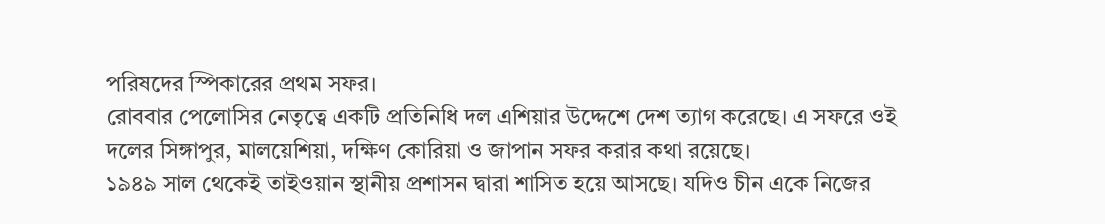পরিষদের স্পিকারের প্রথম সফর।
রোববার পেলোসির নেতৃত্বে একটি প্রতিনিধি দল এশিয়ার উদ্দেশে দেশ ত্যাগ করেছে। এ সফরে ওই দলের সিঙ্গাপুর, মালয়েশিয়া, দক্ষিণ কোরিয়া ও জাপান সফর করার কথা রয়েছে।
১৯৪৯ সাল থেকেই তাইওয়ান স্থানীয় প্রশাসন দ্বারা শাসিত হয়ে আসছে। যদিও চীন একে নিজের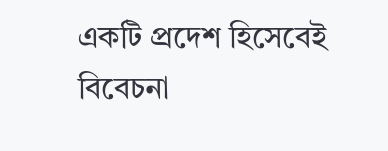একটি প্রদেশ হিসেবেই বিবেচনা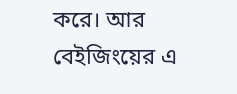করে। আর বেইজিংয়ের এ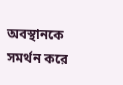অবস্থানকে সমর্থন করে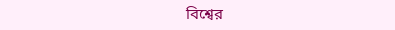বিশ্বের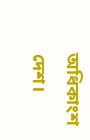অধিকাংশ দেশ।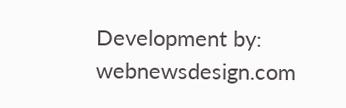Development by: webnewsdesign.com